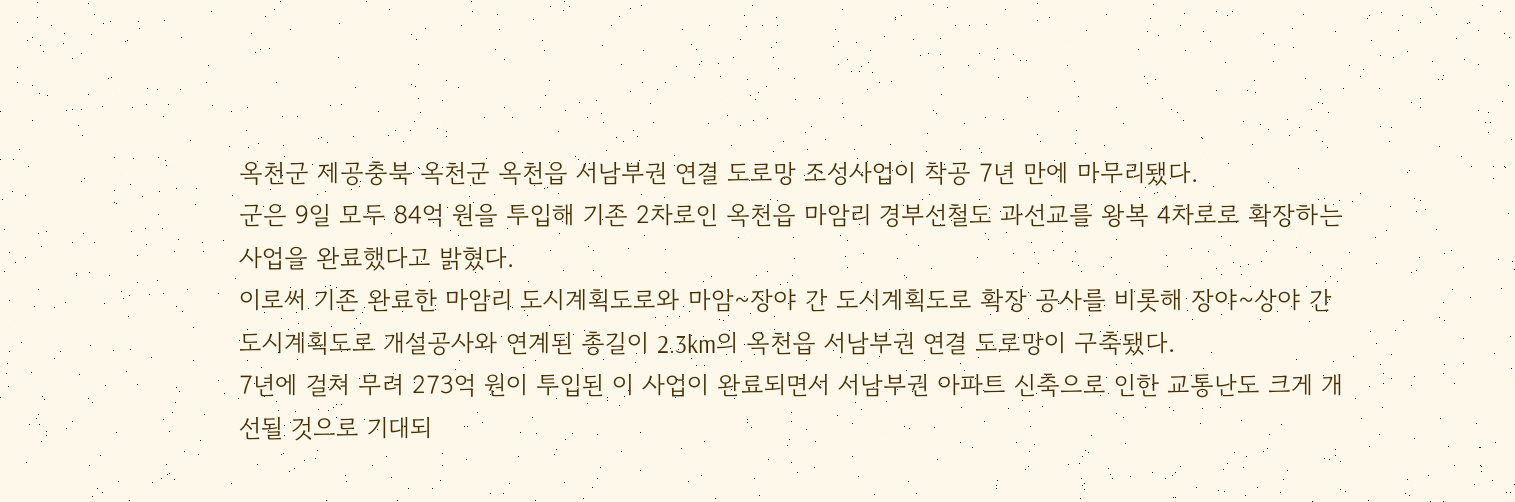옥천군 제공충북 옥천군 옥천읍 서남부권 연결 도로망 조성사업이 착공 7년 만에 마무리됐다.
군은 9일 모두 84억 원을 투입해 기존 2차로인 옥천읍 마암리 경부선철도 과선교를 왕복 4차로로 확장하는 사업을 완료했다고 밝혔다.
이로써 기존 완료한 마암리 도시계획도로와 마암~장야 간 도시계획도로 확장 공사를 비롯해 장야~상야 간 도시계획도로 개설공사와 연계된 총길이 2.3km의 옥천읍 서남부권 연결 도로망이 구축됐다.
7년에 걸쳐 무려 273억 원이 투입된 이 사업이 완료되면서 서남부권 아파트 신축으로 인한 교통난도 크게 개선될 것으로 기대되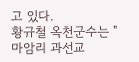고 있다.
황규철 옥천군수는 "마암리 과선교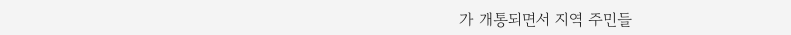가 개통되면서 지역 주민들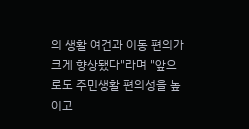의 생활 여건과 이동 편의가 크게 향상됐다"라며 "앞으로도 주민생활 편의성을 높이고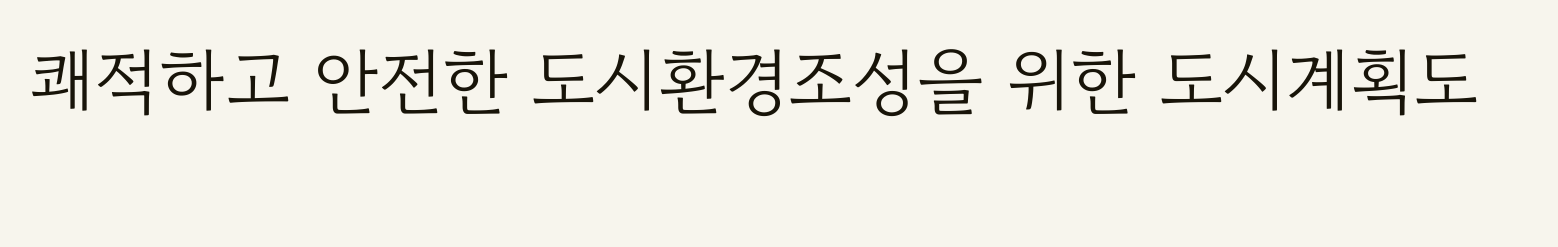쾌적하고 안전한 도시환경조성을 위한 도시계획도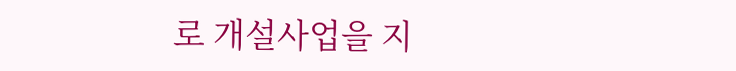로 개설사업을 지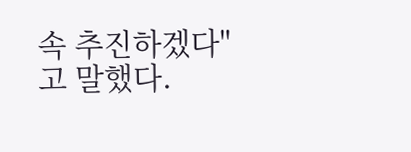속 추진하겠다"고 말했다.